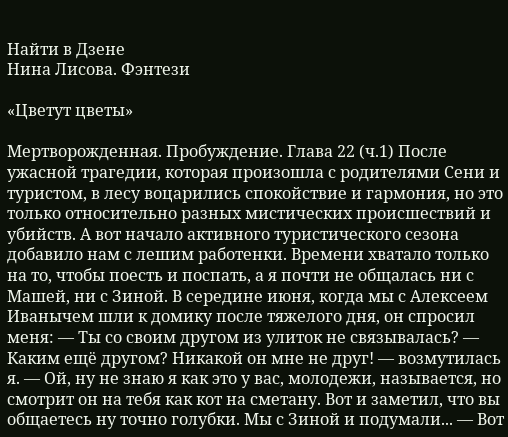Найти в Дзене
Нина Лисова. Фэнтези

«Цветут цветы»

Мертворожденная. Пробуждение. Глава 22 (ч.1) После ужасной трагедии, которая произошла с родителями Сени и туристом, в лесу воцарились спокойствие и гармония, но это только относительно разных мистических происшествий и убийств. А вот начало активного туристического сезона добавило нам с лешим работенки. Времени хватало только на то, чтобы поесть и поспать, а я почти не общалась ни с Машей, ни с Зиной. В середине июня, когда мы с Алексеем Иванычем шли к домику после тяжелого дня, он спросил меня: — Ты со своим другом из улиток не связывалась? — Каким ещё другом? Никакой он мне не друг! — возмутилась я. — Ой, ну не знаю я как это у вас, молодежи, называется, но смотрит он на тебя как кот на сметану. Вот и заметил, что вы общаетесь ну точно голубки. Мы с Зиной и подумали... — Вот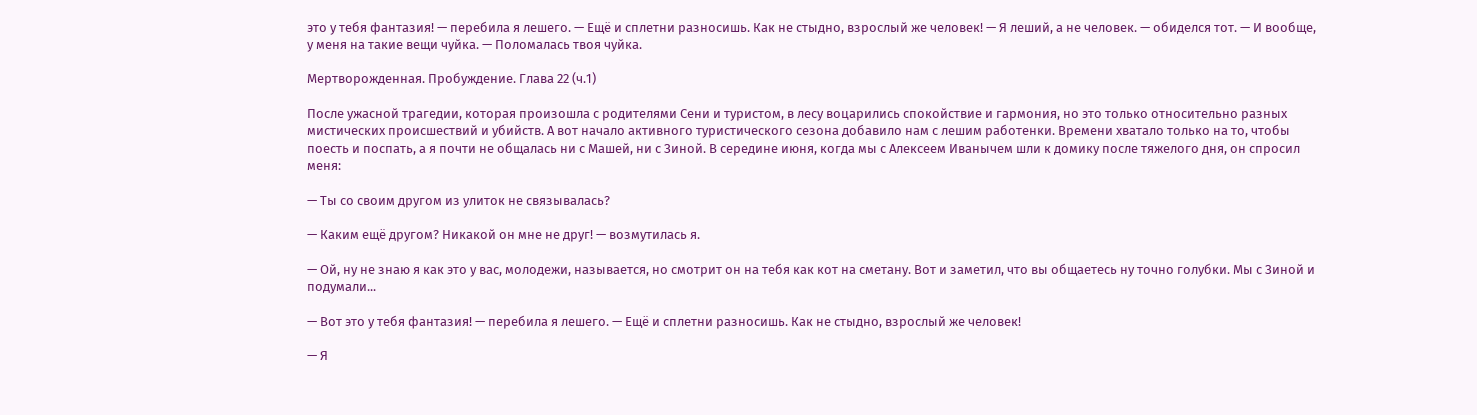это у тебя фантазия! — перебила я лешего. — Ещё и сплетни разносишь. Как не стыдно, взрослый же человек! — Я леший, а не человек. — обиделся тот. — И вообще, у меня на такие вещи чуйка. — Поломалась твоя чуйка.

Мертворожденная. Пробуждение. Глава 22 (ч.1)

После ужасной трагедии, которая произошла с родителями Сени и туристом, в лесу воцарились спокойствие и гармония, но это только относительно разных мистических происшествий и убийств. А вот начало активного туристического сезона добавило нам с лешим работенки. Времени хватало только на то, чтобы поесть и поспать, а я почти не общалась ни с Машей, ни с Зиной. В середине июня, когда мы с Алексеем Иванычем шли к домику после тяжелого дня, он спросил меня:

— Ты со своим другом из улиток не связывалась?

— Каким ещё другом? Никакой он мне не друг! — возмутилась я.

— Ой, ну не знаю я как это у вас, молодежи, называется, но смотрит он на тебя как кот на сметану. Вот и заметил, что вы общаетесь ну точно голубки. Мы с Зиной и подумали...

— Вот это у тебя фантазия! — перебила я лешего. — Ещё и сплетни разносишь. Как не стыдно, взрослый же человек!

— Я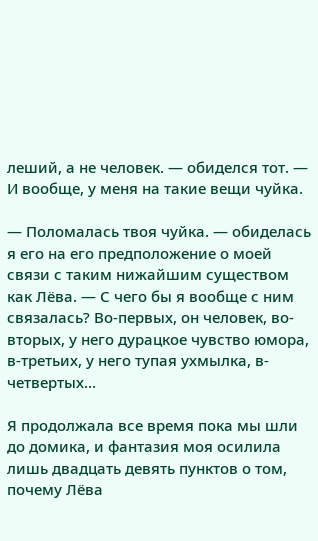леший, а не человек. — обиделся тот. — И вообще, у меня на такие вещи чуйка.

— Поломалась твоя чуйка. — обиделась я его на его предположение о моей связи с таким нижайшим существом как Лёва. — С чего бы я вообще с ним связалась? Во-первых, он человек, во-вторых, у него дурацкое чувство юмора, в-третьих, у него тупая ухмылка, в-четвертых…

Я продолжала все время пока мы шли до домика, и фантазия моя осилила лишь двадцать девять пунктов о том, почему Лёва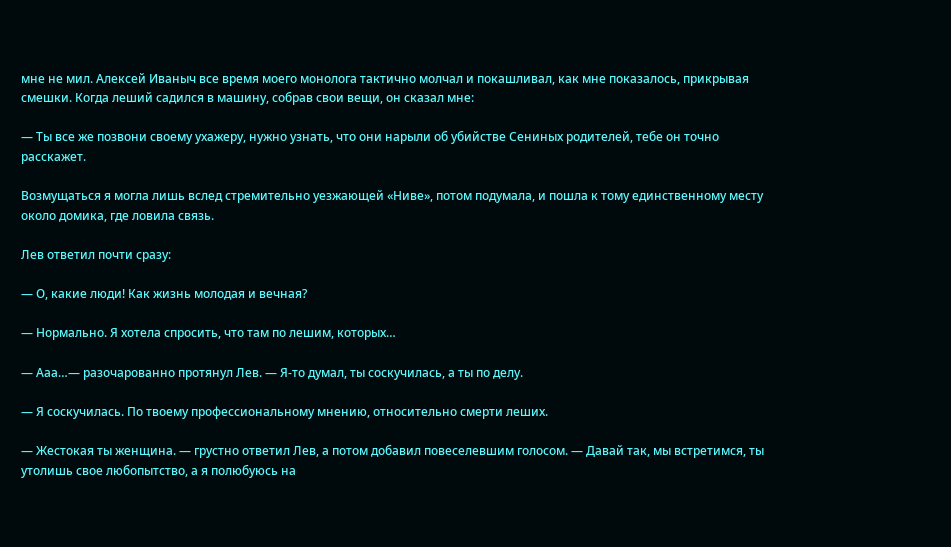мне не мил. Алексей Иваныч все время моего монолога тактично молчал и покашливал, как мне показалось, прикрывая смешки. Когда леший садился в машину, собрав свои вещи, он сказал мне:

— Ты все же позвони своему ухажеру, нужно узнать, что они нарыли об убийстве Сениных родителей, тебе он точно расскажет.

Возмущаться я могла лишь вслед стремительно уезжающей «Ниве», потом подумала, и пошла к тому единственному месту около домика, где ловила связь.

Лев ответил почти сразу:

— О, какие люди! Как жизнь молодая и вечная?

— Нормально. Я хотела спросить, что там по лешим, которых…

— Ааа…— разочарованно протянул Лев. — Я-то думал, ты соскучилась, а ты по делу.

— Я соскучилась. По твоему профессиональному мнению, относительно смерти леших.

— Жестокая ты женщина. — грустно ответил Лев, а потом добавил повеселевшим голосом. — Давай так, мы встретимся, ты утолишь свое любопытство, а я полюбуюсь на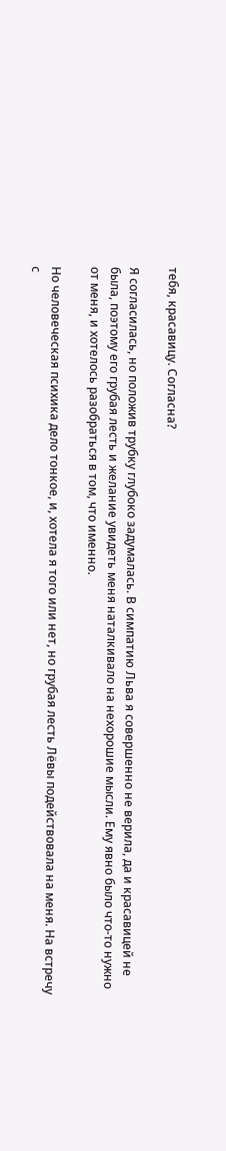тебя, красавицу. Согласна?

Я согласилась, но положив трубку глубоко задумалась. В симпатию Льва я совершенно не верила, да и красавицей не была, поэтому его грубая лесть и желание увидеть меня наталкивало на нехорошие мысли. Ему явно было что-то нужно от меня, и хотелось разобраться в том, что именно.

Но человеческая психика дело тонкое, и, хотела я того или нет, но грубая лесть Лёвы подействовала на меня. На встречу с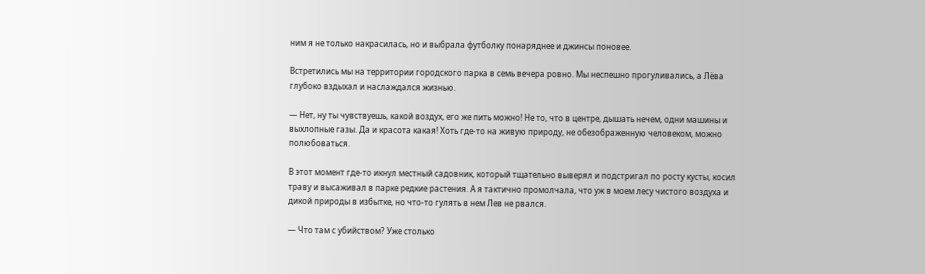ним я не только накрасилась, но и выбрала футболку понаряднее и джинсы поновее.

Встретились мы на территории городского парка в семь вечера ровно. Мы неспешно прогуливались, а Лёва глубоко вздыхал и наслаждался жизнью.

— Нет, ну ты чувствуешь, какой воздух, его же пить можно! Не то, что в центре, дышать нечем, одни машины и выхлопные газы. Да и красота какая! Хоть где-то на живую природу, не обезображенную человеком, можно полюбоваться.

В этот момент где-то икнул местный садовник, который тщательно выверял и подстригал по росту кусты, косил траву и высаживал в парке редкие растения. А я тактично промолчала, что уж в моем лесу чистого воздуха и дикой природы в избытке, но что-то гулять в нем Лев не рвался.

— Что там с убийством? Уже столько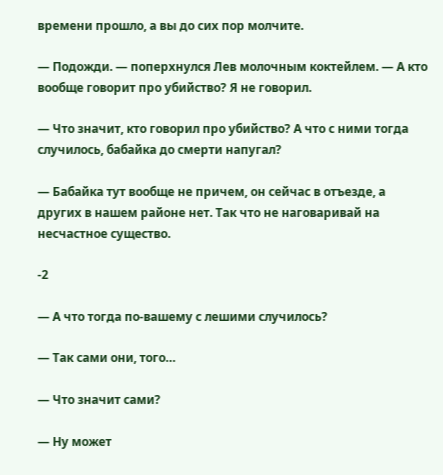времени прошло, а вы до сих пор молчите.

— Подожди. — поперхнулся Лев молочным коктейлем. — А кто вообще говорит про убийство? Я не говорил.

— Что значит, кто говорил про убийство? А что с ними тогда случилось, бабайка до смерти напугал?

— Бабайка тут вообще не причем, он сейчас в отъезде, а других в нашем районе нет. Так что не наговаривай на несчастное существо.

-2

— А что тогда по-вашему с лешими случилось?

— Так сами они, того…

— Что значит сами?

— Ну может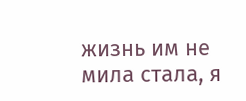жизнь им не мила стала, я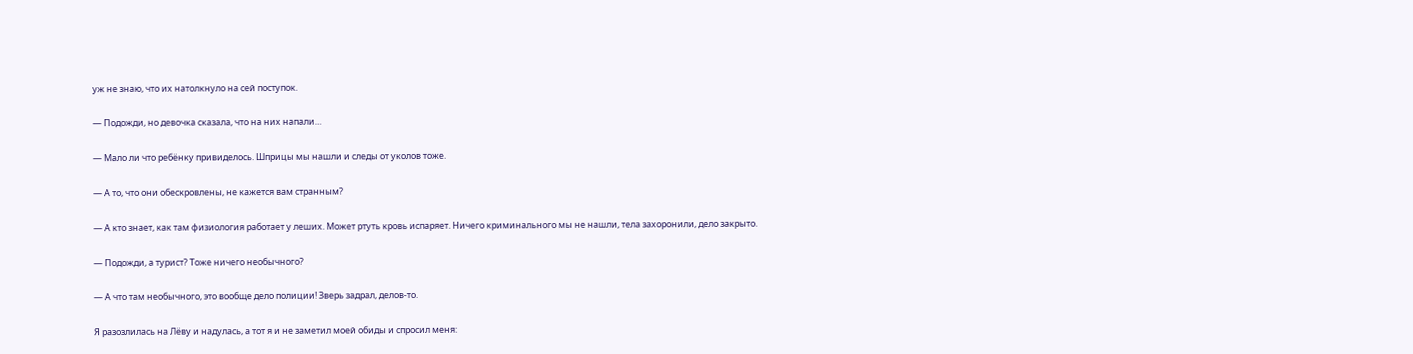уж не знаю, что их натолкнуло на сей поступок.

— Подожди, но девочка сказала, что на них напали…

— Мало ли что ребёнку привиделось. Шприцы мы нашли и следы от уколов тоже.

— А то, что они обескровлены, не кажется вам странным?

— А кто знает, как там физиология работает у леших. Может ртуть кровь испаряет. Ничего криминального мы не нашли, тела захоронили, дело закрыто.

— Подожди, а турист? Тоже ничего необычного?

— А что там необычного, это вообще дело полиции! Зверь задрал, делов-то.

Я разозлилась на Лёву и надулась, а тот я и не заметил моей обиды и спросил меня: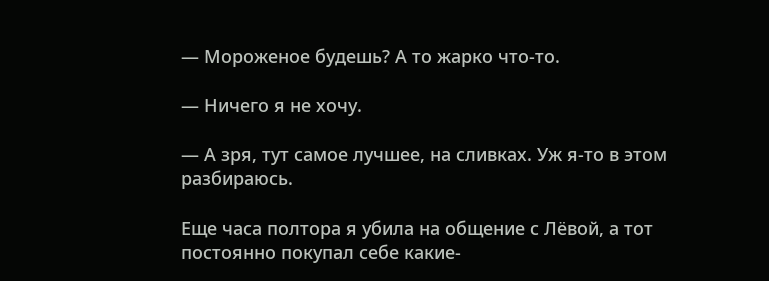— Мороженое будешь? А то жарко что-то.

— Ничего я не хочу.

— А зря, тут самое лучшее, на сливках. Уж я-то в этом разбираюсь.

Еще часа полтора я убила на общение с Лёвой, а тот постоянно покупал себе какие-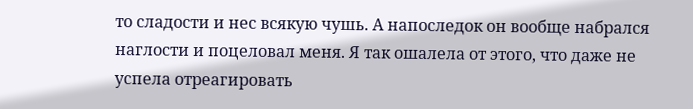то сладости и нес всякую чушь. А напоследок он вообще набрался наглости и поцеловал меня. Я так ошалела от этого, что даже не успела отреагировать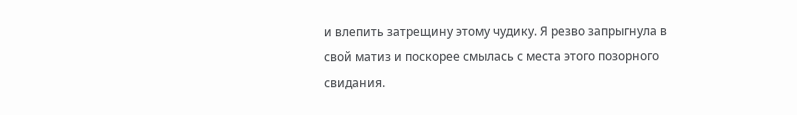и влепить затрещину этому чудику. Я резво запрыгнула в свой матиз и поскорее смылась с места этого позорного свидания.